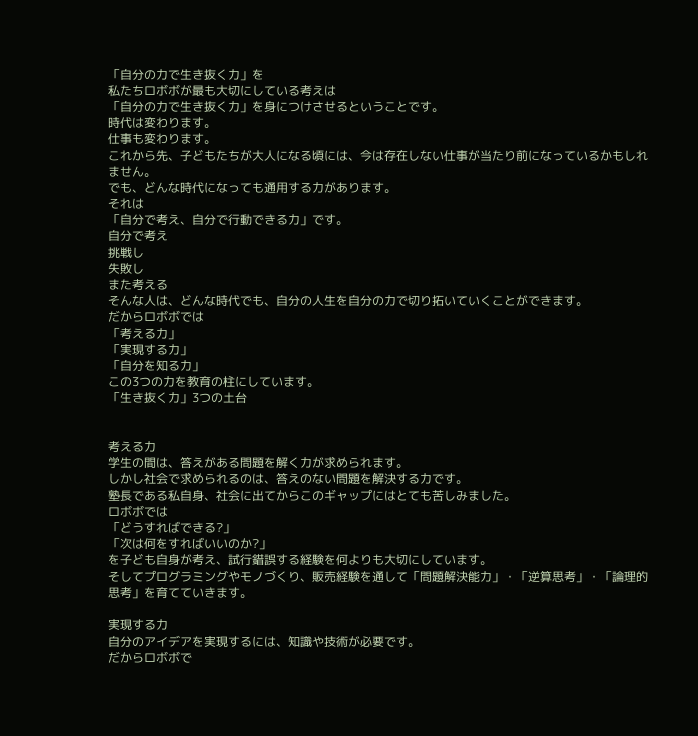「自分の力で生き抜く力」を
私たちロボボが最も大切にしている考えは
「自分の力で生き抜く力」を身につけさせるということです。
時代は変わります。
仕事も変わります。
これから先、子どもたちが大人になる頃には、今は存在しない仕事が当たり前になっているかもしれません。
でも、どんな時代になっても通用する力があります。
それは
「自分で考え、自分で行動できる力」です。
自分で考え
挑戦し
失敗し
また考える
そんな人は、どんな時代でも、自分の人生を自分の力で切り拓いていくことができます。
だからロボボでは
「考える力」
「実現する力」
「自分を知る力」
この3つの力を教育の柱にしています。
「生き抜く力」3つの土台


考える力
学生の間は、答えがある問題を解く力が求められます。
しかし社会で求められるのは、答えのない問題を解決する力です。
塾長である私自身、社会に出てからこのギャップにはとても苦しみました。
ロボボでは
「どうすればできる?」
「次は何をすればいいのか?」
を子ども自身が考え、試行錯誤する経験を何よりも大切にしています。
そしてプログラミングやモノづくり、販売経験を通して「問題解決能力」・「逆算思考」・「論理的思考」を育てていきます。

実現する力
自分のアイデアを実現するには、知識や技術が必要です。
だからロボボで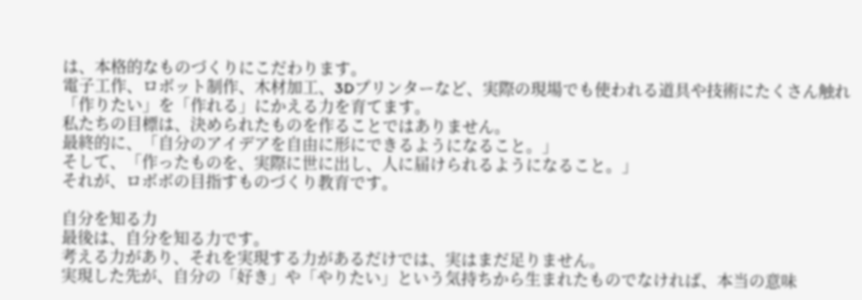は、本格的なものづくりにこだわります。
電子工作、ロボット制作、木材加工、3Dプリンターなど、実際の現場でも使われる道具や技術にたくさん触れ
「作りたい」を「作れる」にかえる力を育てます。
私たちの目標は、決められたものを作ることではありません。
最終的に、「自分のアイデアを自由に形にできるようになること。」
そして、「作ったものを、実際に世に出し、人に届けられるようになること。」
それが、ロボボの目指すものづくり教育です。

自分を知る力
最後は、自分を知る力です。
考える力があり、それを実現する力があるだけでは、実はまだ足りません。
実現した先が、自分の「好き」や「やりたい」という気持ちから生まれたものでなければ、本当の意味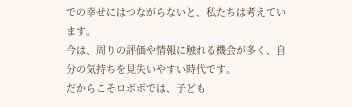での幸せにはつながらないと、私たちは考えています。
今は、周りの評価や情報に触れる機会が多く、自分の気持ちを見失いやすい時代です。
だからこそロボボでは、子ども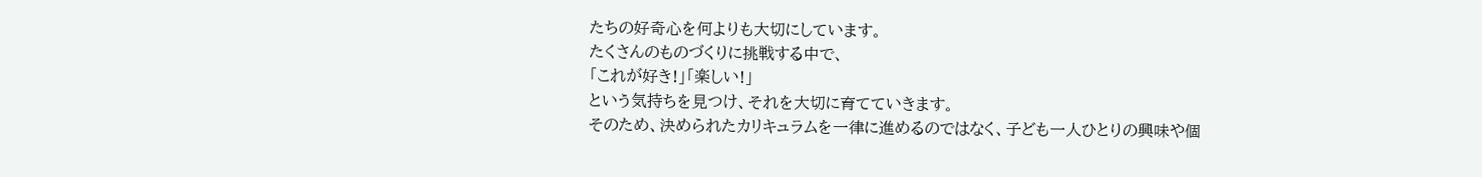たちの好奇心を何よりも大切にしています。
たくさんのものづくりに挑戦する中で、
「これが好き!」「楽しい!」
という気持ちを見つけ、それを大切に育てていきます。
そのため、決められたカリキュラムを一律に進めるのではなく、子ども一人ひとりの興味や個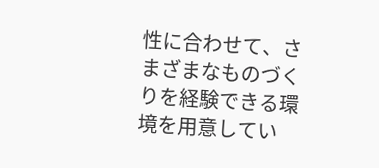性に合わせて、さまざまなものづくりを経験できる環境を用意してい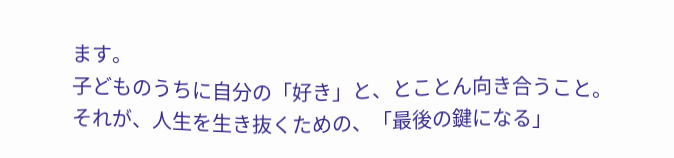ます。
子どものうちに自分の「好き」と、とことん向き合うこと。
それが、人生を生き抜くための、「最後の鍵になる」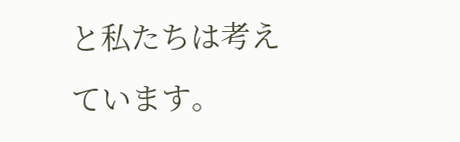と私たちは考えています。